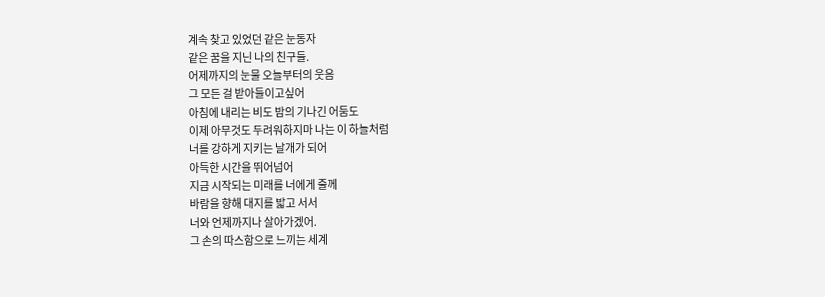계속 찾고 있었던 같은 눈동자
같은 꿈을 지닌 나의 친구들.
어제까지의 눈물 오늘부터의 웃음
그 모든 걸 받아들이고싶어
아침에 내리는 비도 밤의 기나긴 어둠도
이제 아무것도 두려워하지마 나는 이 하늘처럼
너를 강하게 지키는 날개가 되어
아득한 시간을 뛰어넘어
지금 시작되는 미래를 너에게 줄께
바람을 향해 대지를 밟고 서서
너와 언제까지나 살아가겠어.
그 손의 따스함으로 느끼는 세계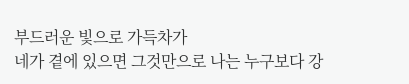부드러운 빛으로 가득차가
네가 곁에 있으면 그것만으로 나는 누구보다 강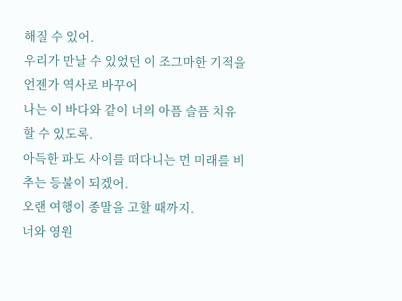해질 수 있어.
우리가 만날 수 있었던 이 조그마한 기적을 언젠가 역사로 바꾸어
나는 이 바다와 같이 너의 아픔 슬픔 치유할 수 있도록.
아득한 파도 사이를 떠다니는 먼 미래를 비추는 등불이 되겠어.
오랜 여행이 종말을 고할 때까지.
너와 영원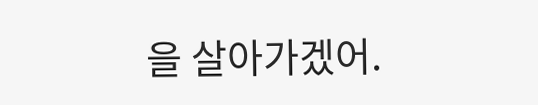을 살아가겠어.